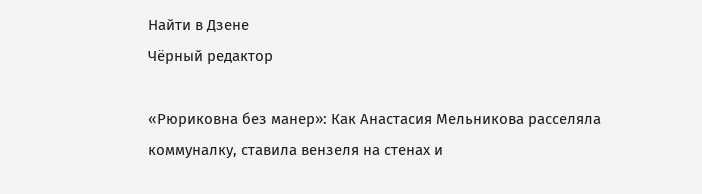Найти в Дзене
Чёрный редактор

«Рюриковна без манер»: Как Анастасия Мельникова расселяла коммуналку, ставила вензеля на стенах и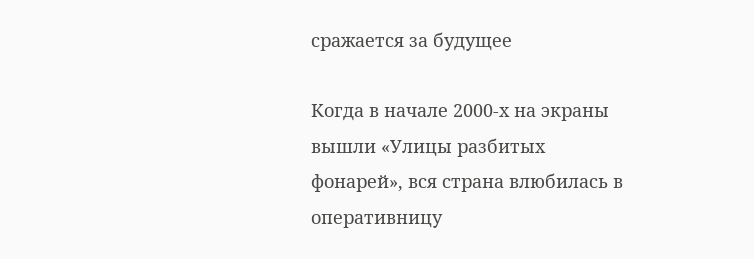сражается за будущее

Когда в начале 2000-х на экраны вышли «Улицы разбитых фонарей», вся страна влюбилась в оперативницу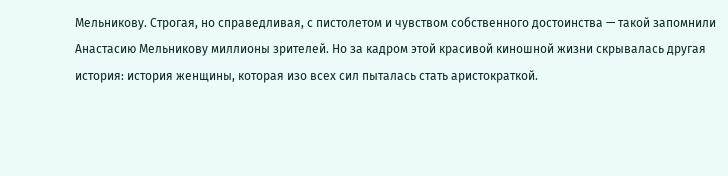Мельникову. Строгая, но справедливая, с пистолетом и чувством собственного достоинства — такой запомнили Анастасию Мельникову миллионы зрителей. Но за кадром этой красивой киношной жизни скрывалась другая история: история женщины, которая изо всех сил пыталась стать аристократкой.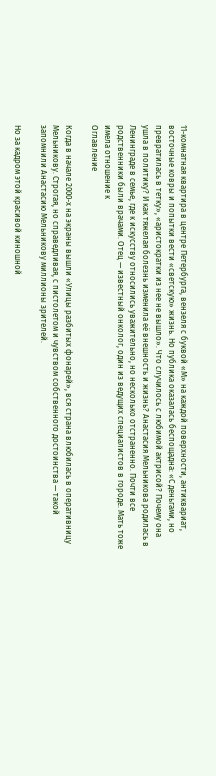11-комнатная квартира в центре Петербурга, вензеля с буквой «М» на каждой поверхности, антиквариат, восточные ковры и попытки вести «светскую» жизнь. Но публика оказалась беспощадна: «С деньгами, но превратилась в тетку», «аристократки из нее не вышло». Что случилось с любимой актрисой? Почему она ушла в политику? И как тяжелая болезнь изменила её внешность и жизнь? Анастасия Мельникова родилась в Ленинграде в семье, где к искусству относились уважительно, но несколько отстраненно. Почти все родственники были врачами. Отец — известный онколог, один из ведущих специалистов в городе. Мать тоже имела отношение к
Оглавление

Когда в начале 2000-х на экраны вышли «Улицы разбитых фонарей», вся страна влюбилась в оперативницу Мельникову. Строгая, но справедливая, с пистолетом и чувством собственного достоинства — такой запомнили Анастасию Мельникову миллионы зрителей.

Но за кадром этой красивой киношной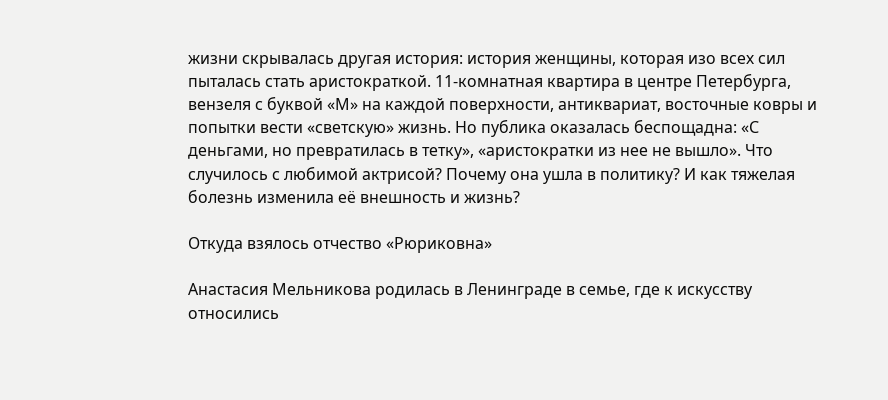жизни скрывалась другая история: история женщины, которая изо всех сил пыталась стать аристократкой. 11-комнатная квартира в центре Петербурга, вензеля с буквой «М» на каждой поверхности, антиквариат, восточные ковры и попытки вести «светскую» жизнь. Но публика оказалась беспощадна: «С деньгами, но превратилась в тетку», «аристократки из нее не вышло». Что случилось с любимой актрисой? Почему она ушла в политику? И как тяжелая болезнь изменила её внешность и жизнь?

Откуда взялось отчество «Рюриковна»

Анастасия Мельникова родилась в Ленинграде в семье, где к искусству относились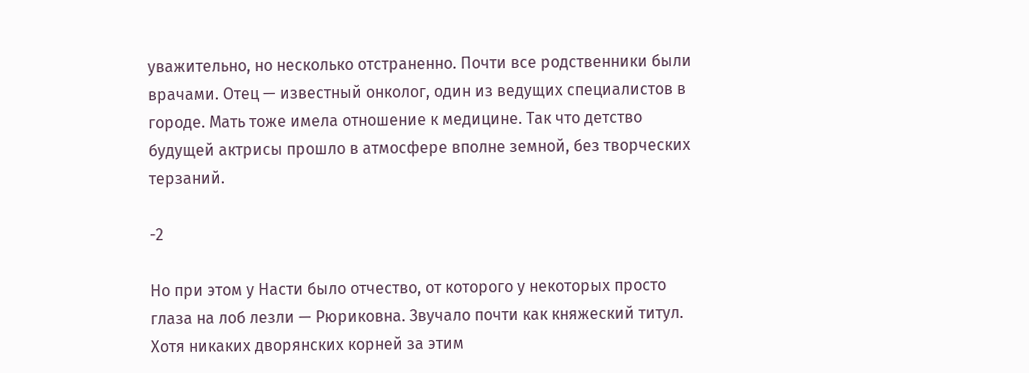уважительно, но несколько отстраненно. Почти все родственники были врачами. Отец — известный онколог, один из ведущих специалистов в городе. Мать тоже имела отношение к медицине. Так что детство будущей актрисы прошло в атмосфере вполне земной, без творческих терзаний.

-2

Но при этом у Насти было отчество, от которого у некоторых просто глаза на лоб лезли — Рюриковна. Звучало почти как княжеский титул. Хотя никаких дворянских корней за этим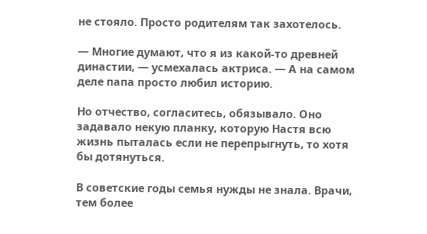не стояло. Просто родителям так захотелось.

— Многие думают, что я из какой-то древней династии, — усмехалась актриса. — А на самом деле папа просто любил историю.

Но отчество, согласитесь, обязывало. Оно задавало некую планку, которую Настя всю жизнь пыталась если не перепрыгнуть, то хотя бы дотянуться.

В советские годы семья нужды не знала. Врачи, тем более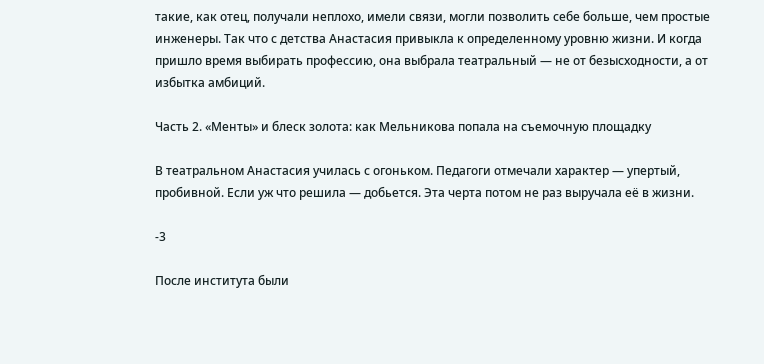такие, как отец, получали неплохо, имели связи, могли позволить себе больше, чем простые инженеры. Так что с детства Анастасия привыкла к определенному уровню жизни. И когда пришло время выбирать профессию, она выбрала театральный — не от безысходности, а от избытка амбиций.

Часть 2. «Менты» и блеск золота: как Мельникова попала на съемочную площадку

В театральном Анастасия училась с огоньком. Педагоги отмечали характер — упертый, пробивной. Если уж что решила — добьется. Эта черта потом не раз выручала её в жизни.

-3

После института были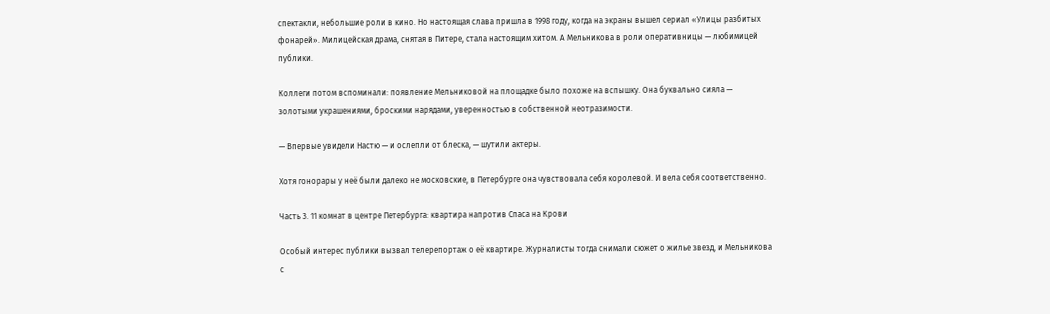спектакли, небольшие роли в кино. Но настоящая слава пришла в 1998 году, когда на экраны вышел сериал «Улицы разбитых фонарей». Милицейская драма, снятая в Питере, стала настоящим хитом. А Мельникова в роли оперативницы — любимицей публики.

Коллеги потом вспоминали: появление Мельниковой на площадке было похоже на вспышку. Она буквально сияла — золотыми украшениями, броскими нарядами, уверенностью в собственной неотразимости.

— Впервые увидели Настю — и ослепли от блеска, — шутили актеры.

Хотя гонорары у неё были далеко не московские, в Петербурге она чувствовала себя королевой. И вела себя соответственно.

Часть 3. 11 комнат в центре Петербурга: квартира напротив Спаса на Крови

Особый интерес публики вызвал телерепортаж о её квартире. Журналисты тогда снимали сюжет о жилье звезд, и Мельникова с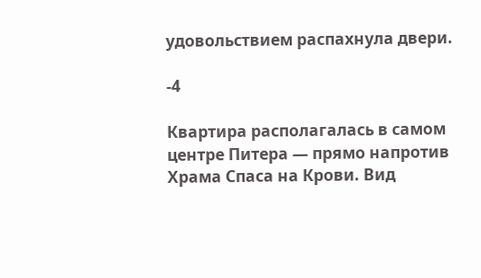удовольствием распахнула двери.

-4

Квартира располагалась в самом центре Питера — прямо напротив Храма Спаса на Крови. Вид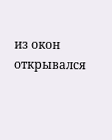из окон открывался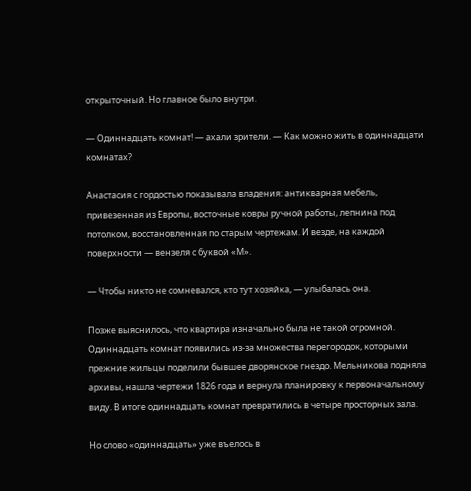открыточный. Но главное было внутри.

— Одиннадцать комнат! — ахали зрители. — Как можно жить в одиннадцати комнатах?

Анастасия с гордостью показывала владения: антикварная мебель, привезенная из Европы, восточные ковры ручной работы, лепнина под потолком, восстановленная по старым чертежам. И везде, на каждой поверхности — вензеля с буквой «М».

— Чтобы никто не сомневался, кто тут хозяйка, — улыбалась она.

Позже выяснилось, что квартира изначально была не такой огромной. Одиннадцать комнат появились из-за множества перегородок, которыми прежние жильцы поделили бывшее дворянское гнездо. Мельникова подняла архивы, нашла чертежи 1826 года и вернула планировку к первоначальному виду. В итоге одиннадцать комнат превратились в четыре просторных зала.

Но слово «одиннадцать» уже въелось в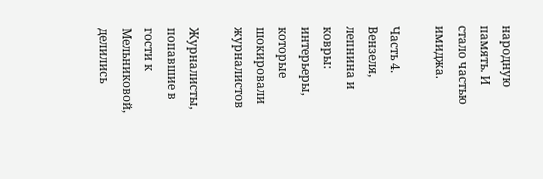народную память. И стало частью имиджа.

Часть 4. Вензеля, лепнина и ковры: интерьеры, которые шокировали журналистов

Журналисты, попавшие в гости к Мельниковой, делились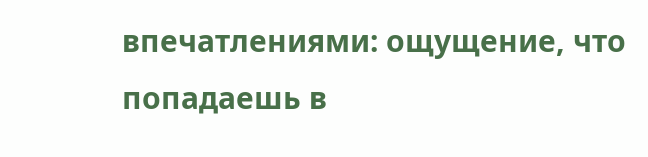впечатлениями: ощущение, что попадаешь в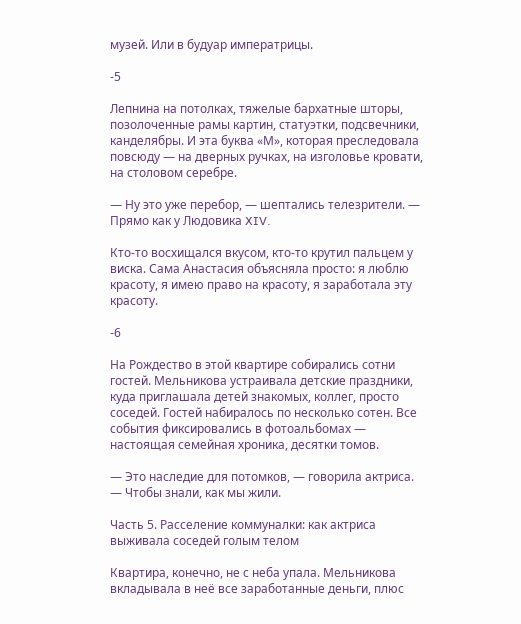музей. Или в будуар императрицы.

-5

Лепнина на потолках, тяжелые бархатные шторы, позолоченные рамы картин, статуэтки, подсвечники, канделябры. И эта буква «М», которая преследовала повсюду — на дверных ручках, на изголовье кровати, на столовом серебре.

— Ну это уже перебор, — шептались телезрители. — Прямо как у Людовика XIV.

Кто-то восхищался вкусом, кто-то крутил пальцем у виска. Сама Анастасия объясняла просто: я люблю красоту, я имею право на красоту, я заработала эту красоту.

-6

На Рождество в этой квартире собирались сотни гостей. Мельникова устраивала детские праздники, куда приглашала детей знакомых, коллег, просто соседей. Гостей набиралось по несколько сотен. Все события фиксировались в фотоальбомах — настоящая семейная хроника, десятки томов.

— Это наследие для потомков, — говорила актриса. — Чтобы знали, как мы жили.

Часть 5. Расселение коммуналки: как актриса выживала соседей голым телом

Квартира, конечно, не с неба упала. Мельникова вкладывала в неё все заработанные деньги, плюс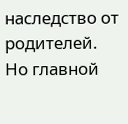наследство от родителей. Но главной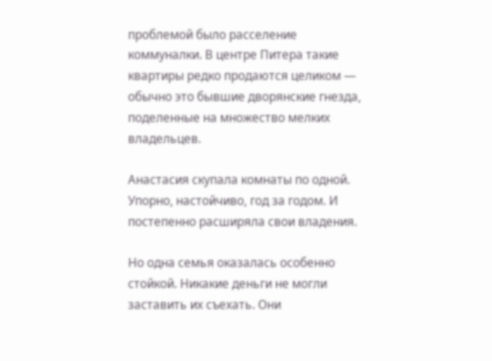проблемой было расселение коммуналки. В центре Питера такие квартиры редко продаются целиком — обычно это бывшие дворянские гнезда, поделенные на множество мелких владельцев.

Анастасия скупала комнаты по одной. Упорно, настойчиво, год за годом. И постепенно расширяла свои владения.

Но одна семья оказалась особенно стойкой. Никакие деньги не могли заставить их съехать. Они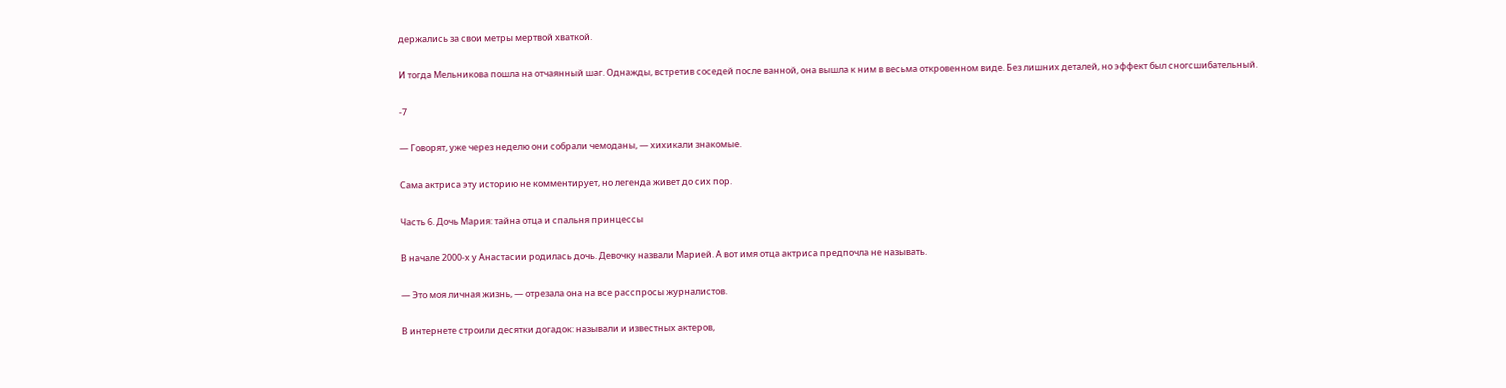держались за свои метры мертвой хваткой.

И тогда Мельникова пошла на отчаянный шаг. Однажды, встретив соседей после ванной, она вышла к ним в весьма откровенном виде. Без лишних деталей, но эффект был сногсшибательный.

-7

— Говорят, уже через неделю они собрали чемоданы, — хихикали знакомые.

Сама актриса эту историю не комментирует, но легенда живет до сих пор.

Часть 6. Дочь Мария: тайна отца и спальня принцессы

В начале 2000-х у Анастасии родилась дочь. Девочку назвали Марией. А вот имя отца актриса предпочла не называть.

— Это моя личная жизнь, — отрезала она на все расспросы журналистов.

В интернете строили десятки догадок: называли и известных актеров,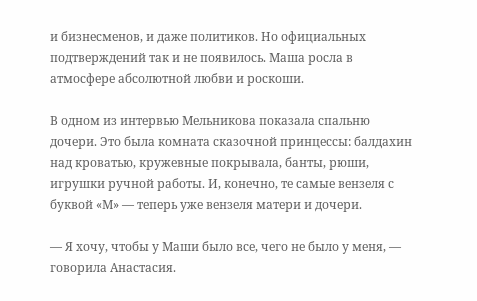и бизнесменов, и даже политиков. Но официальных подтверждений так и не появилось. Маша росла в атмосфере абсолютной любви и роскоши.

В одном из интервью Мельникова показала спальню дочери. Это была комната сказочной принцессы: балдахин над кроватью, кружевные покрывала, банты, рюши, игрушки ручной работы. И, конечно, те самые вензеля с буквой «М» — теперь уже вензеля матери и дочери.

— Я хочу, чтобы у Маши было все, чего не было у меня, — говорила Анастасия.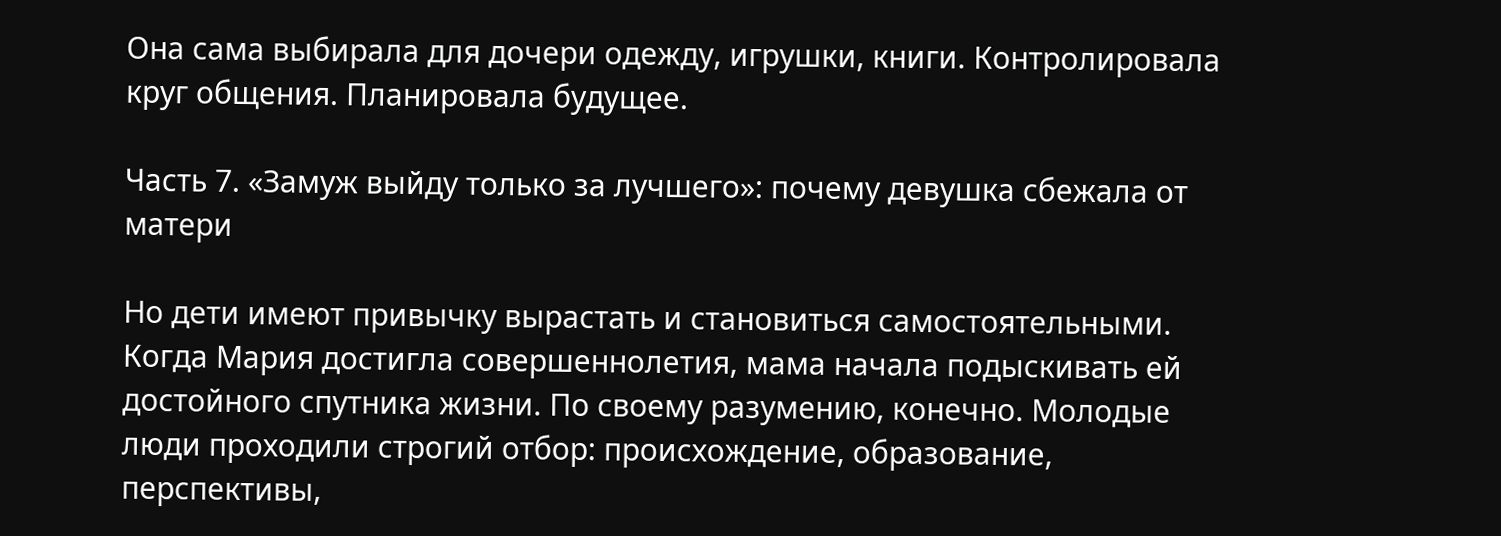Она сама выбирала для дочери одежду, игрушки, книги. Контролировала круг общения. Планировала будущее.

Часть 7. «Замуж выйду только за лучшего»: почему девушка сбежала от матери

Но дети имеют привычку вырастать и становиться самостоятельными. Когда Мария достигла совершеннолетия, мама начала подыскивать ей достойного спутника жизни. По своему разумению, конечно. Молодые люди проходили строгий отбор: происхождение, образование, перспективы,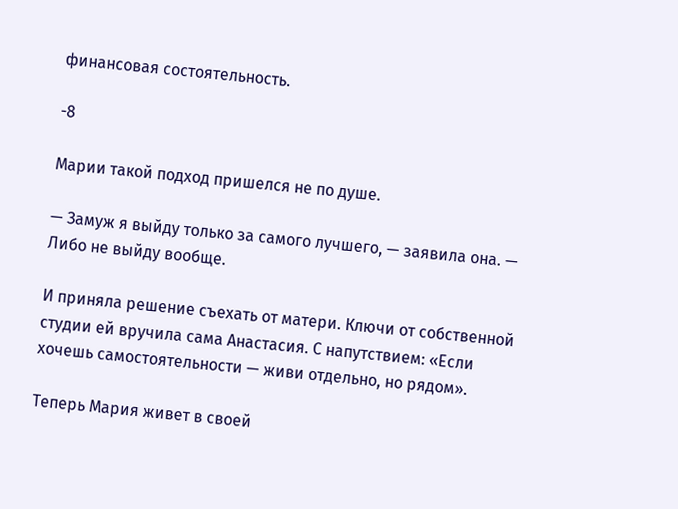финансовая состоятельность.

-8

Марии такой подход пришелся не по душе.

— Замуж я выйду только за самого лучшего, — заявила она. — Либо не выйду вообще.

И приняла решение съехать от матери. Ключи от собственной студии ей вручила сама Анастасия. С напутствием: «Если хочешь самостоятельности — живи отдельно, но рядом».

Теперь Мария живет в своей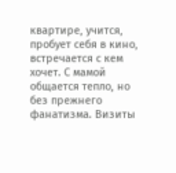квартире, учится, пробует себя в кино, встречается с кем хочет. С мамой общается тепло, но без прежнего фанатизма. Визиты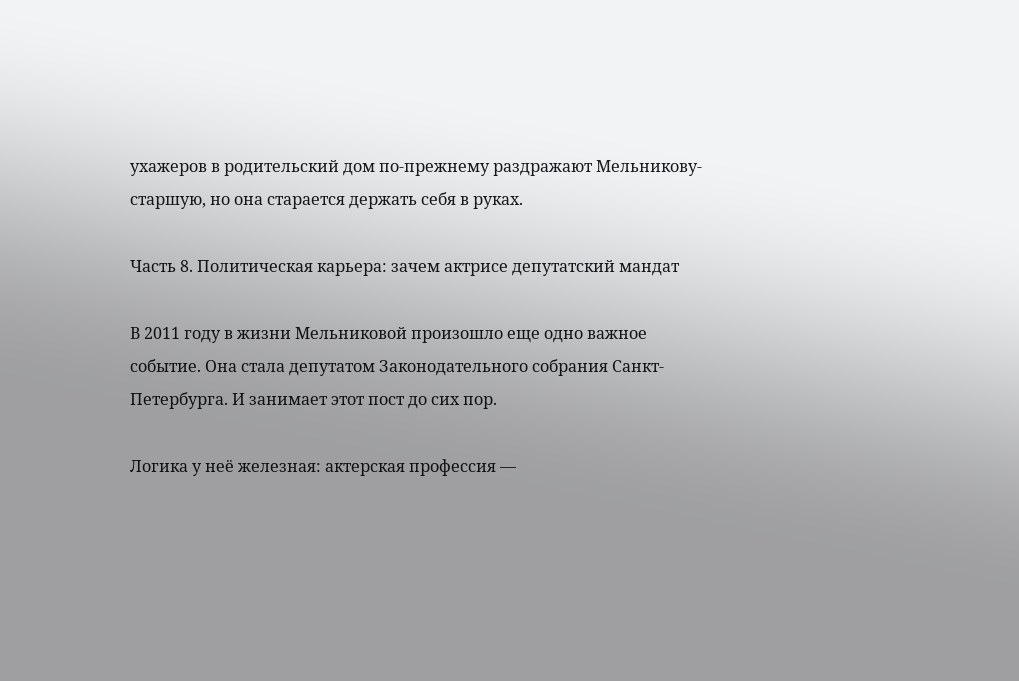ухажеров в родительский дом по-прежнему раздражают Мельникову-старшую, но она старается держать себя в руках.

Часть 8. Политическая карьера: зачем актрисе депутатский мандат

В 2011 году в жизни Мельниковой произошло еще одно важное событие. Она стала депутатом Законодательного собрания Санкт-Петербурга. И занимает этот пост до сих пор.

Логика у неё железная: актерская профессия —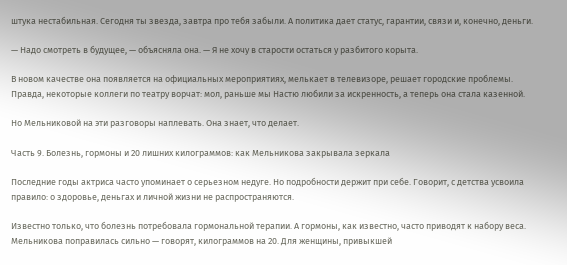штука нестабильная. Сегодня ты звезда, завтра про тебя забыли. А политика дает статус, гарантии, связи и, конечно, деньги.

— Надо смотреть в будущее, — объясняла она. — Я не хочу в старости остаться у разбитого корыта.

В новом качестве она появляется на официальных мероприятиях, мелькает в телевизоре, решает городские проблемы. Правда, некоторые коллеги по театру ворчат: мол, раньше мы Настю любили за искренность, а теперь она стала казенной.

Но Мельниковой на эти разговоры наплевать. Она знает, что делает.

Часть 9. Болезнь, гормоны и 20 лишних килограммов: как Мельникова закрывала зеркала

Последние годы актриса часто упоминает о серьезном недуге. Но подробности держит при себе. Говорит, с детства усвоила правило: о здоровье, деньгах и личной жизни не распространяются.

Известно только, что болезнь потребовала гормональной терапии. А гормоны, как известно, часто приводят к набору веса. Мельникова поправилась сильно — говорят, килограммов на 20. Для женщины, привыкшей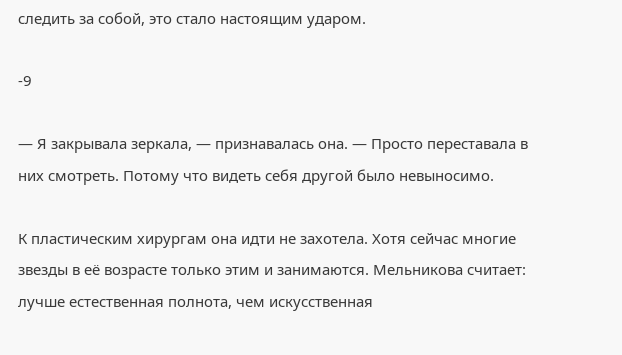следить за собой, это стало настоящим ударом.

-9

— Я закрывала зеркала, — признавалась она. — Просто переставала в них смотреть. Потому что видеть себя другой было невыносимо.

К пластическим хирургам она идти не захотела. Хотя сейчас многие звезды в её возрасте только этим и занимаются. Мельникова считает: лучше естественная полнота, чем искусственная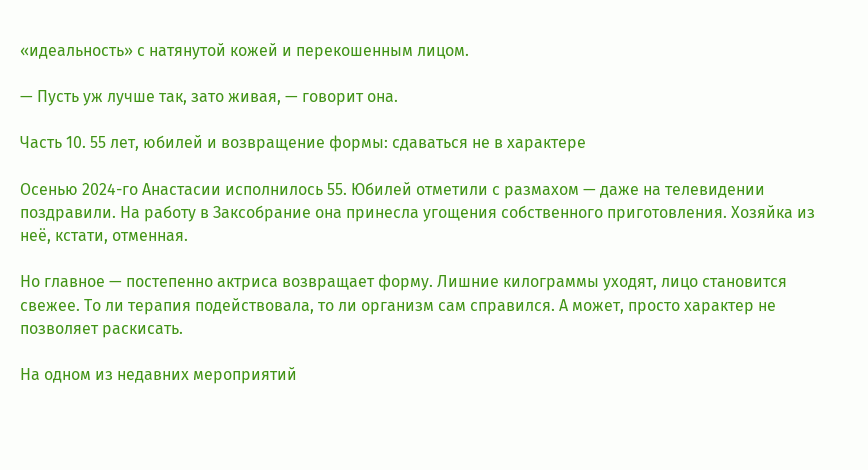«идеальность» с натянутой кожей и перекошенным лицом.

— Пусть уж лучше так, зато живая, — говорит она.

Часть 10. 55 лет, юбилей и возвращение формы: сдаваться не в характере

Осенью 2024-го Анастасии исполнилось 55. Юбилей отметили с размахом — даже на телевидении поздравили. На работу в Заксобрание она принесла угощения собственного приготовления. Хозяйка из неё, кстати, отменная.

Но главное — постепенно актриса возвращает форму. Лишние килограммы уходят, лицо становится свежее. То ли терапия подействовала, то ли организм сам справился. А может, просто характер не позволяет раскисать.

На одном из недавних мероприятий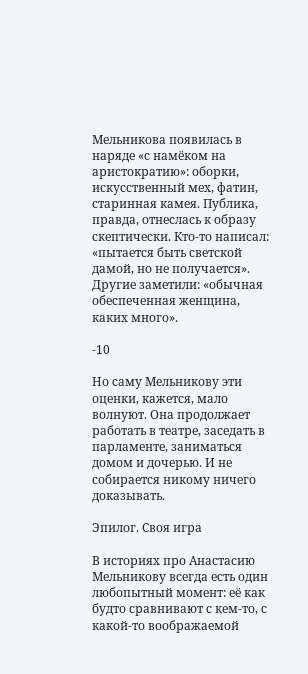Мельникова появилась в наряде «с намёком на аристократию»: оборки, искусственный мех, фатин, старинная камея. Публика, правда, отнеслась к образу скептически. Кто-то написал: «пытается быть светской дамой, но не получается». Другие заметили: «обычная обеспеченная женщина, каких много».

-10

Но саму Мельникову эти оценки, кажется, мало волнуют. Она продолжает работать в театре, заседать в парламенте, заниматься домом и дочерью. И не собирается никому ничего доказывать.

Эпилог. Своя игра

В историях про Анастасию Мельникову всегда есть один любопытный момент: её как будто сравнивают с кем-то, с какой-то воображаемой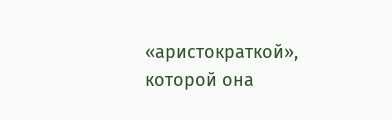«аристократкой», которой она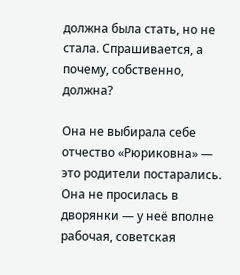должна была стать, но не стала. Спрашивается, а почему, собственно, должна?

Она не выбирала себе отчество «Рюриковна» — это родители постарались. Она не просилась в дворянки — у неё вполне рабочая, советская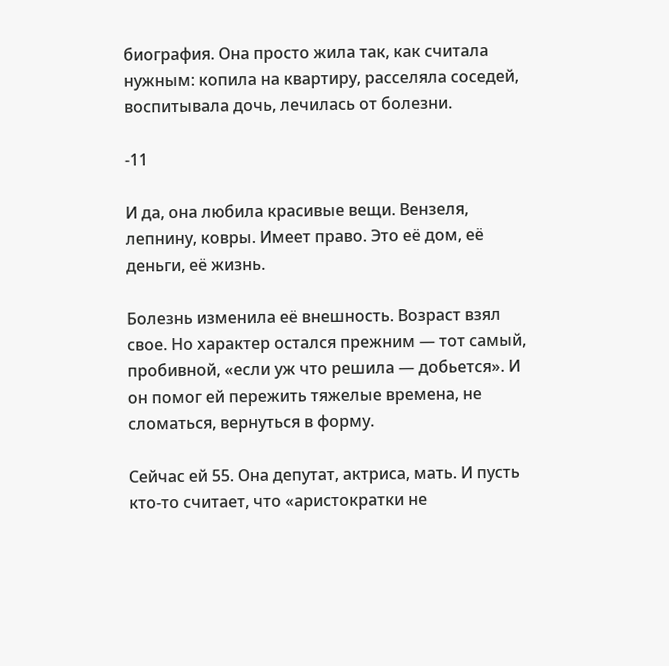биография. Она просто жила так, как считала нужным: копила на квартиру, расселяла соседей, воспитывала дочь, лечилась от болезни.

-11

И да, она любила красивые вещи. Вензеля, лепнину, ковры. Имеет право. Это её дом, её деньги, её жизнь.

Болезнь изменила её внешность. Возраст взял свое. Но характер остался прежним — тот самый, пробивной, «если уж что решила — добьется». И он помог ей пережить тяжелые времена, не сломаться, вернуться в форму.

Сейчас ей 55. Она депутат, актриса, мать. И пусть кто-то считает, что «аристократки не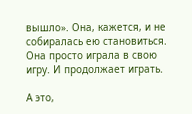вышло». Она, кажется, и не собиралась ею становиться. Она просто играла в свою игру. И продолжает играть.

А это,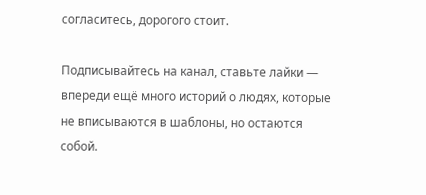согласитесь, дорогого стоит.

Подписывайтесь на канал, ставьте лайки — впереди ещё много историй о людях, которые не вписываются в шаблоны, но остаются собой.